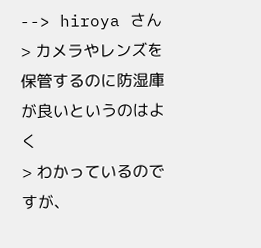--> hiroya さん
> カメラやレンズを保管するのに防湿庫が良いというのはよく
> わかっているのですが、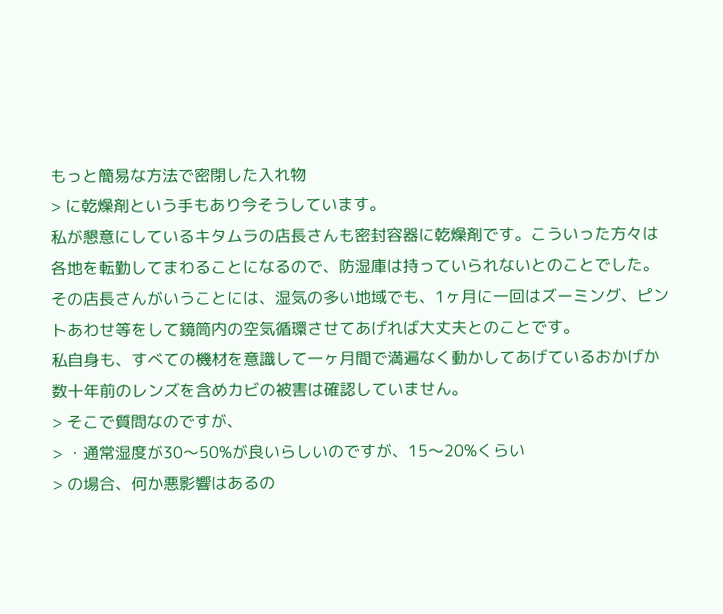もっと簡易な方法で密閉した入れ物
> に乾燥剤という手もあり今そうしています。
私が懇意にしているキタムラの店長さんも密封容器に乾燥剤です。こういった方々は各地を転勤してまわることになるので、防湿庫は持っていられないとのことでした。
その店長さんがいうことには、湿気の多い地域でも、1ヶ月に一回はズーミング、ピントあわせ等をして鏡筒内の空気循環させてあげれば大丈夫とのことです。
私自身も、すべての機材を意識して一ヶ月間で満遍なく動かしてあげているおかげか数十年前のレンズを含めカビの被害は確認していません。
> そこで質問なのですが、
> ・通常湿度が30〜50%が良いらしいのですが、15〜20%くらい
> の場合、何か悪影響はあるの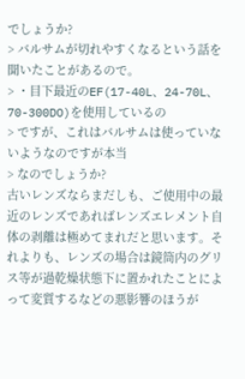でしょうか?
> バルサムが切れやすくなるという話を聞いたことがあるので。
> ・目下最近のEF(17-40L、24-70L、70-300DO)を使用しているの
> ですが、これはバルサムは使っていないようなのですが本当
> なのでしょうか?
古いレンズならまだしも、ご使用中の最近のレンズであればレンズエレメント自体の剥離は極めてまれだと思います。それよりも、レンズの場合は鏡筒内のグリス等が過乾燥状態下に置かれたことによって変質するなどの悪影響のほうが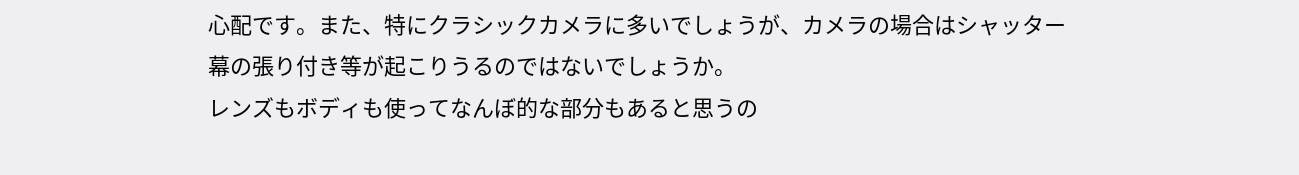心配です。また、特にクラシックカメラに多いでしょうが、カメラの場合はシャッター幕の張り付き等が起こりうるのではないでしょうか。
レンズもボディも使ってなんぼ的な部分もあると思うの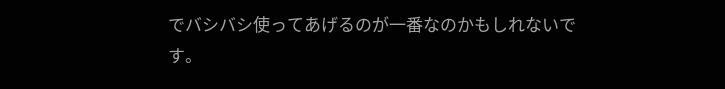でバシバシ使ってあげるのが一番なのかもしれないです。